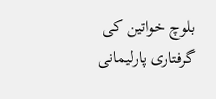بلوچ خواتین کی گرفتاری پارلیمانی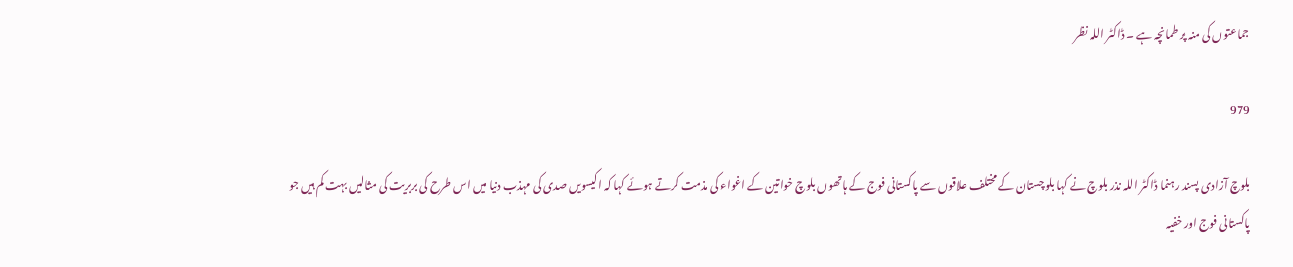جماعتوں کی منہ پر طمانچہ ہے ۔ ڈاکٹر اللہ نظر

979

بلوچ آزادی پسند رہنما ڈاکٹر اللہ نذر بلوچ نے کہا بلوچستان کے مختلف علاقوں سے پاکستانی فوج کے ہاتھوں بلوچ خواتین کے اغواء کی مذمت کرتے ہوئے کہا کہ اکیسویں صدی کی مہذب دنیا میں اس طرح کی بربریت کی مثالیں بہت کم ہیں جو پاکستانی فوج اور خفیہ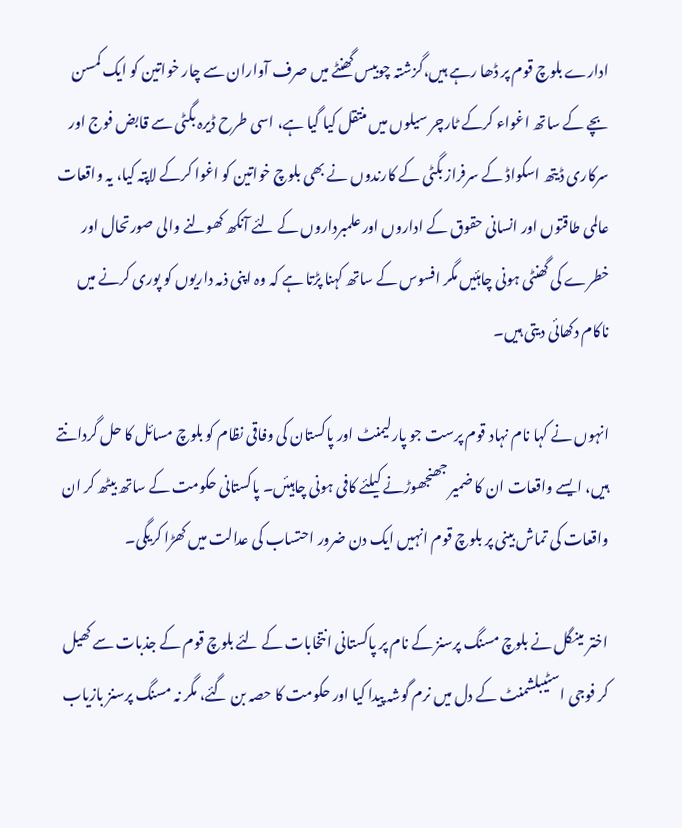ادارے بلوچ قوم پر ڈھا رہے ہیں،گزشتہ چوبیس گھنٹے میں صرف آواران سے چار خواتین کو ایک کمسن بچے کے ساتھ اغواء کرکے ٹارچر سیلوں میں منتقل کیا گیا ہے، اسی طرح ڈیرہ بگٹی سے قابض فوج اور سرکاری ڈیتھ اسکواڈ کے سرفراز بگٹی کے کارندوں نے بھی بلوچ خواتین کو اغوا کرکے لاپتہ کیا، یہ واقعات عالمی طاقتوں اور انسانی حقوق کے اداروں اور علمبرداروں کے لئے آنکھ کھولنے والی صورتحال اور خطرے کی گھنٹی ہونی چاہئیں مگر افسوس کے ساتھ کہنا پڑتا ہے کہ وہ اپنی ذمہ داریوں کو پوری کرنے میں ناکام دکھائی دیتی ہیں۔

انہوں نے کہا نام نہاد قوم پرست جو پارلیمنٹ اور پاکستان کی وفاقی نظام کو بلوچ مسائل کا حل گردانتے ہیں، ایسے واقعات ان کا ضمیر جھنجھوڑنے کیلئے کافی ہونی چاہیئں۔ پاکستانی حکومت کے ساتھ بیٹھ کر ان واقعات کی تماش بینی پر بلوچ قوم انہیں ایک دن ضرور احتساب کی عدالت میں کھڑا کریگی۔

اختر مینگل نے بلوچ مسنگ پرسنز کے نام پر پاکستانی انتخابات کے لئے بلوچ قوم کے جذبات سے کھیل کر فوجی اسٹیبلشمنٹ کے دل میں نرم گوشہ پیدا کیا اور حکومت کا حصہ بن گئے، مگر نہ مسنگ پرسنز بازیاب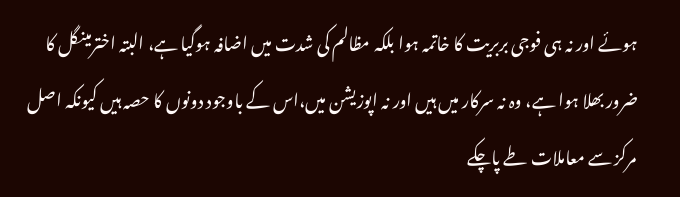ہوئے اور نہ ہی فوجی بربریت کا خاتمہ ہوا بلکہ مظالم کی شدت میں اضافہ ہوگیا ہے، البتہ اخترمینگل کا ضرور بھلا ہوا ہے، وہ نہ سرکار میں ہیں اور نہ اپوزیشن میں،اس کے باوجود دونوں کا حصہ ہیں کیونکہ اصل مرکز سے معاملات طے پاچکے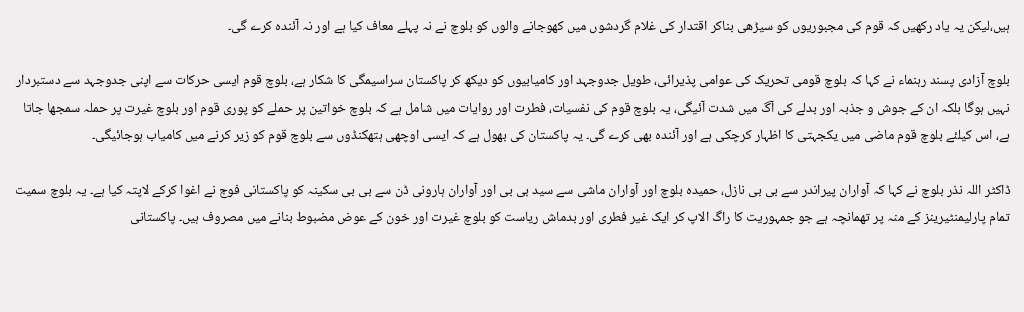ہیں،لیکن یہ یاد رکھیں کہ قوم کی مجبوریوں کو سیڑھی بناکر اقتدار کی غلام گردشوں میں کھوجانے والوں کو بلوچ نے نہ پہلے معاف کیا ہے اور نہ آئندہ کرے گی۔

بلوچ آزادی پسند رہنماء نے کہا کہ بلوچ قومی تحریک کی عوامی پذیرائی، طویل جدوجہد اور کامیابیوں کو دیکھ کر پاکستان سراسیمگی کا شکار ہے، بلوچ قوم ایسی حرکات سے اپنی جدوجہد سے دستبردار نہیں ہوگا بلکہ ان کے جوش و جذبہ اور بدلے کی آگ میں شدت آئیگی، یہ بلوچ قوم کی نفسیات، فطرت اور روایات میں شامل ہے کہ بلوچ خواتین پر حملے کو پوری قوم اور بلوچ غیرت پر حملہ سمجھا جاتا ہے، اس کیلئے بلوچ قوم ماضی میں یکجہتی کا اظہار کرچکی ہے اور آئندہ بھی کرے گی۔ یہ پاکستان کی بھول ہے کہ ایسی اوچھی ہتھکنڈوں سے بلوچ قوم کو زیر کرنے میں کامیاب ہوجائیگی۔

ڈاکٹر اللہ نذر بلوچ نے کہا کہ آواران پیراندر سے بی بی نازل، حمیدہ بلوچ اور آواران ماشی سے سید بی بی اور آواران ہارونی ڈن سے بی بی سکینہ کو پاکستانی فوج نے اغوا کرکے لاپتہ کیا ہے۔ یہ بلوچ سمیت تمام پارلیمنٹیرینز کے منہ پر تھمانچہ ہے جو جمہوریت کا راگ الاپ کر ایک غیر فطری اور بدماش ریاست کو بلوچ غیرت اور خون کے عوض مضبوط بنانے میں مصروف ہیں۔ پاکستانی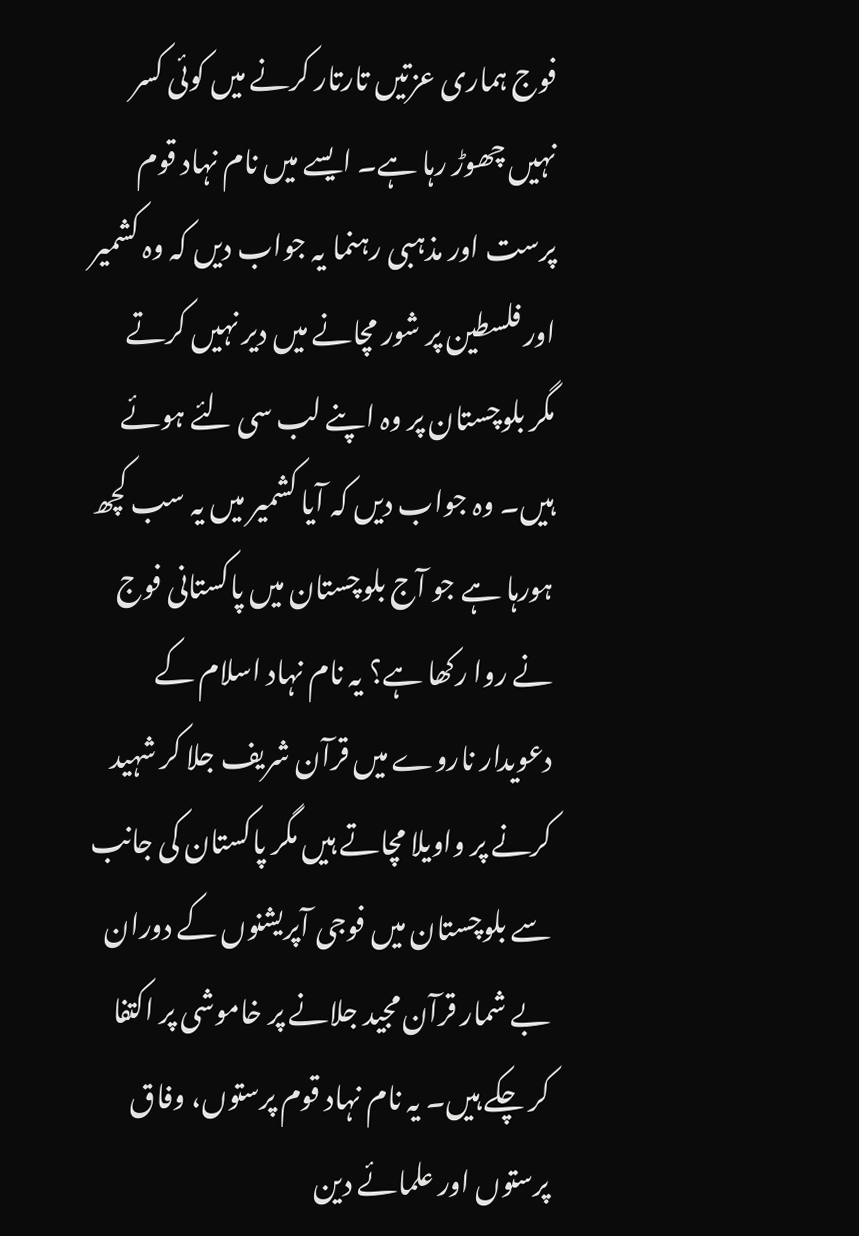فوج ہماری عزتیں تارتار کرنے میں کوئی کسر نہیں چھوڑ رہا ہے۔ ایسے میں نام نہاد قوم پرست اور مذہبی رہنما یہ جواب دیں کہ وہ کشمیر اور فلسطین پر شور مچانے میں دیر نہیں کرتے مگر بلوچستان پر وہ اپنے لب سی لئے ہوئے ہیں۔ وہ جواب دیں کہ آیا کشمیر میں یہ سب کچھ ہورہا ہے جو آج بلوچستان میں پاکستانی فوج نے روا رکھا ہے؟ یہ نام نہاد اسلام کے دعویدار ناروے میں قرآن شریف جلا کر شہید کرنے پر واویلا مچاتے ہیں مگر پاکستان کی جانب سے بلوچستان میں فوجی آپریشنوں کے دوران بے شمار قرآن مجید جلانے پر خاموشی پر اکتفا کر چکے ہیں۔ یہ نام نہاد قوم پرستوں، وفاق پرستوں اور علمائے دین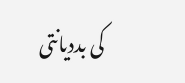کی بددیانتی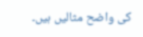کی واضح مثالیں ہیں۔